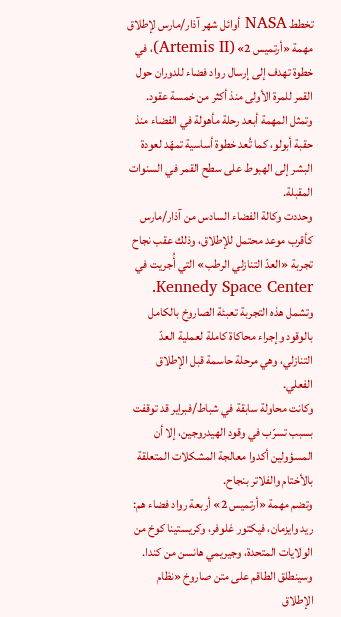تخطط NASA أوائل شهر آذار/مارس لإطلاق مهمة «أرتميس 2» (Artemis II)، في خطوة تهدف إلى إرسال رواد فضاء للدوران حول القمر للمرة الأولى منذ أكثر من خمسة عقود.
وتمثل المهمة أبعد رحلة مأهولة في الفضاء منذ حقبة أبولو، كما تُعد خطوة أساسية تمهّد لعودة البشر إلى الهبوط على سطح القمر في السنوات المقبلة.
وحددت وكالة الفضاء السادس من آذار/مارس كأقرب موعد محتمل للإطلاق، وذلك عقب نجاح تجربة «العدّ التنازلي الرطب» التي أُجريت في Kennedy Space Center. وتشمل هذه التجربة تعبئة الصاروخ بالكامل بالوقود وإجراء محاكاة كاملة لعملية العدّ التنازلي، وهي مرحلة حاسمة قبل الإطلاق الفعلي.
وكانت محاولة سابقة في شباط/فبراير قد توقفت بسبب تسرّب في وقود الهيدروجين، إلا أن المسؤولين أكدوا معالجة المشكلات المتعلقة بالأختام والفلاتر بنجاح.
وتضم مهمة «أرتميس 2» أربعة رواد فضاء هم: ريد وايزمان، فيكتور غلوفر، وكريستينا كوخ من الولايات المتحدة، وجيريمي هانسن من كندا.
وسينطلق الطاقم على متن صاروخ «نظام الإطلاق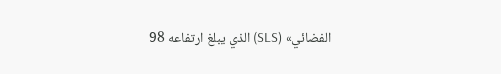الفضائي» (SLS) الذي يبلغ ارتفاعه 98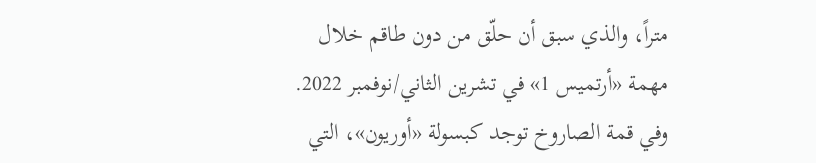متراً، والذي سبق أن حلّق من دون طاقم خلال مهمة «أرتميس 1» في تشرين الثاني/نوفمبر 2022.
وفي قمة الصاروخ توجد كبسولة «أوريون»، التي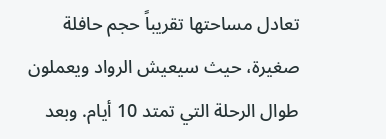تعادل مساحتها تقريباً حجم حافلة صغيرة، حيث سيعيش الرواد ويعملون طوال الرحلة التي تمتد 10 أيام. وبعد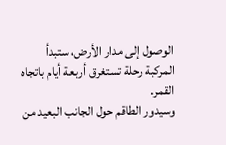الوصول إلى مدار الأرض، ستبدأ المركبة رحلة تستغرق أربعة أيام باتجاه القمر.
وسيدور الطاقم حول الجانب البعيد من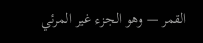القمر — وهو الجزء غير المرئي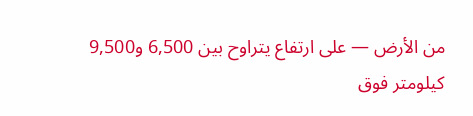من الأرض — على ارتفاع يتراوح بين 6,500 و9,500 كيلومتر فوق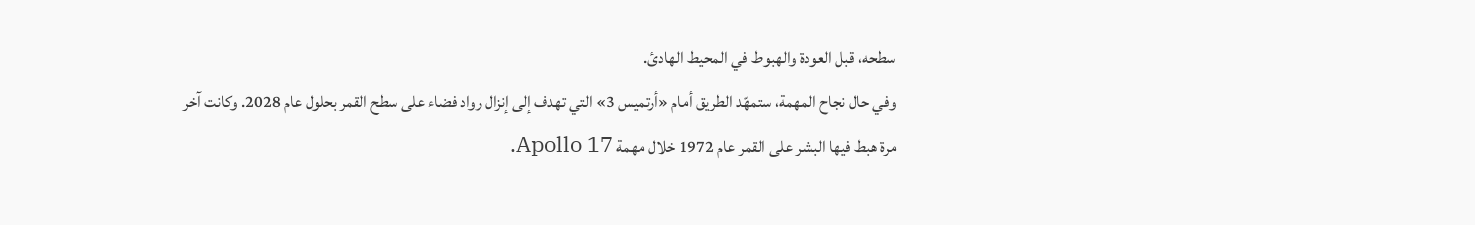سطحه، قبل العودة والهبوط في المحيط الهادئ.
وفي حال نجاح المهمة، ستمهّد الطريق أمام «أرتميس 3» التي تهدف إلى إنزال رواد فضاء على سطح القمر بحلول عام 2028. وكانت آخر مرة هبط فيها البشر على القمر عام 1972 خلال مهمة Apollo 17.